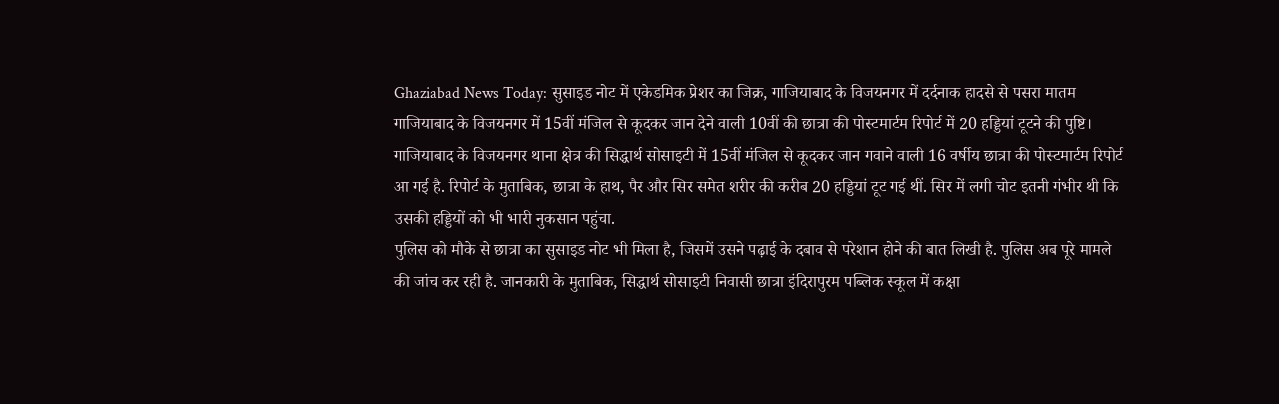Ghaziabad News Today: सुसाइड नोट में एकेडमिक प्रेशर का जिक्र, गाजियाबाद के विजयनगर में दर्दनाक हादसे से पसरा मातम
गाजियाबाद के विजयनगर में 15वीं मंजिल से कूदकर जान देने वाली 10वीं की छात्रा की पोस्टमार्टम रिपोर्ट में 20 हड्डियां टूटने की पुष्टि।
गाजियाबाद के विजयनगर थाना क्षेत्र की सिद्धार्थ सोसाइटी में 15वीं मंजिल से कूदकर जान गवाने वाली 16 वर्षीय छात्रा की पोस्टमार्टम रिपोर्ट आ गई है. रिपोर्ट के मुताबिक, छात्रा के हाथ, पैर और सिर समेत शरीर की करीब 20 हड्डियां टूट गई थीं. सिर में लगी चोट इतनी गंभीर थी कि उसकी हड्डियों को भी भारी नुकसान पहुंचा.
पुलिस को मौके से छात्रा का सुसाइड नोट भी मिला है, जिसमें उसने पढ़ाई के दबाव से परेशान होने की बात लिखी है. पुलिस अब पूरे मामले की जांच कर रही है. जानकारी के मुताबिक, सिद्धार्थ सोसाइटी निवासी छात्रा इंदिरापुरम पब्लिक स्कूल में कक्षा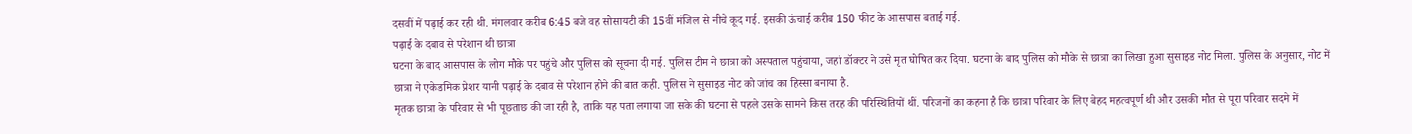दसवीं में पढ़ाई कर रही थी. मंगलवार करीब 6:45 बजे वह सोसायटी की 15वीं मंजिल से नीचे कूद गई. इसकी ऊंचाई करीब 150 फीट के आसपास बताई गई.
पढ़ाई के दबाव से परेशान थी छात्रा
घटना के बाद आसपास के लोग मौके पर पहुंचे और पुलिस को सूचना दी गई. पुलिस टीम ने छात्रा को अस्पताल पहुंचाया, जहां डॉक्टर ने उसे मृत घोषित कर दिया. घटना के बाद पुलिस को मौके से छात्रा का लिखा हुआ सुसाइड नोट मिला. पुलिस के अनुसार, नोट में छात्रा ने एकेडमिक प्रेशर यानी पढ़ाई के दबाव से परेशान होने की बात कही. पुलिस ने सुसाइड नोट को जांच का हिस्सा बनाया है.
मृतक छात्रा के परिवार से भी पूछताछ की जा रही है, ताकि यह पता लगाया जा सके की घटना से पहले उसके सामने किस तरह की परिस्थितियों थीं. परिजनों का कहना है कि छात्रा परिवार के लिए बेहद महत्वपूर्ण थी और उसकी मौत से पूरा परिवार सदमे में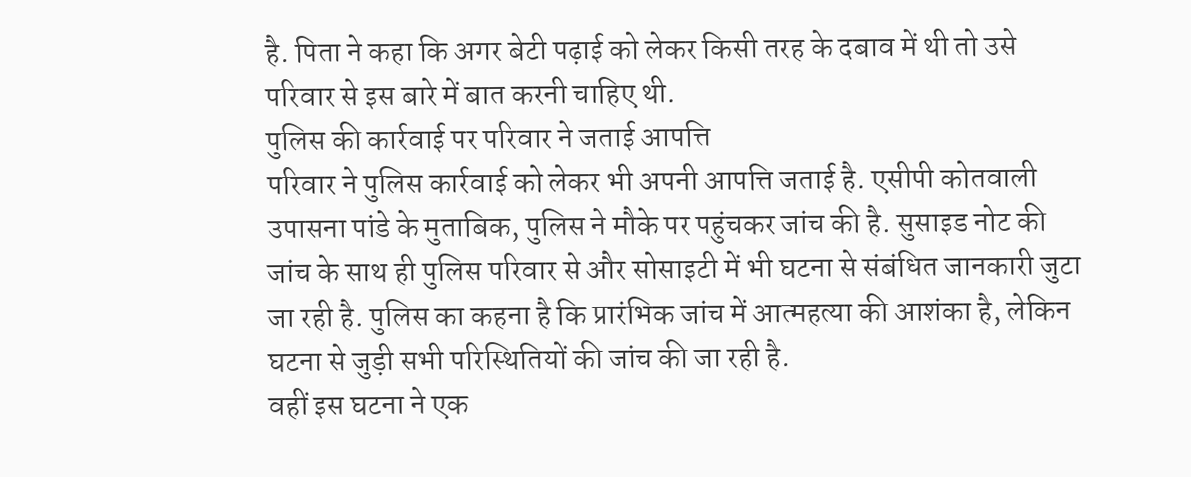है. पिता ने कहा कि अगर बेटी पढ़ाई को लेकर किसी तरह के दबाव में थी तो उसे परिवार से इस बारे में बात करनी चाहिए थी.
पुलिस की कार्रवाई पर परिवार ने जताई आपत्ति
परिवार ने पुलिस कार्रवाई को लेकर भी अपनी आपत्ति जताई है. एसीपी कोतवाली उपासना पांडे के मुताबिक, पुलिस ने मौके पर पहुंचकर जांच की है. सुसाइड नोट की जांच के साथ ही पुलिस परिवार से और सोसाइटी में भी घटना से संबंधित जानकारी जुटा जा रही है. पुलिस का कहना है कि प्रारंभिक जांच में आत्महत्या की आशंका है, लेकिन घटना से जुड़ी सभी परिस्थितियों की जांच की जा रही है.
वहीं इस घटना ने एक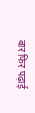बार फिर पढ़ाई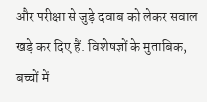और परीक्षा से जुड़े दवाब को लेकर सवाल खड़े कर दिए हैं. विशेषज्ञों के मुताबिक, बच्चों में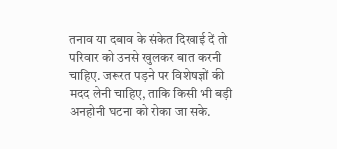तनाव या दबाव के संकेत दिखाई दें तो परिवार को उनसे खुलकर बात करनी चाहिए. जरूरत पड़ने पर विशेषज्ञों की मदद लेनी चाहिए, ताकि किसी भी बड़ी अनहोनी घटना को रोका जा सके.